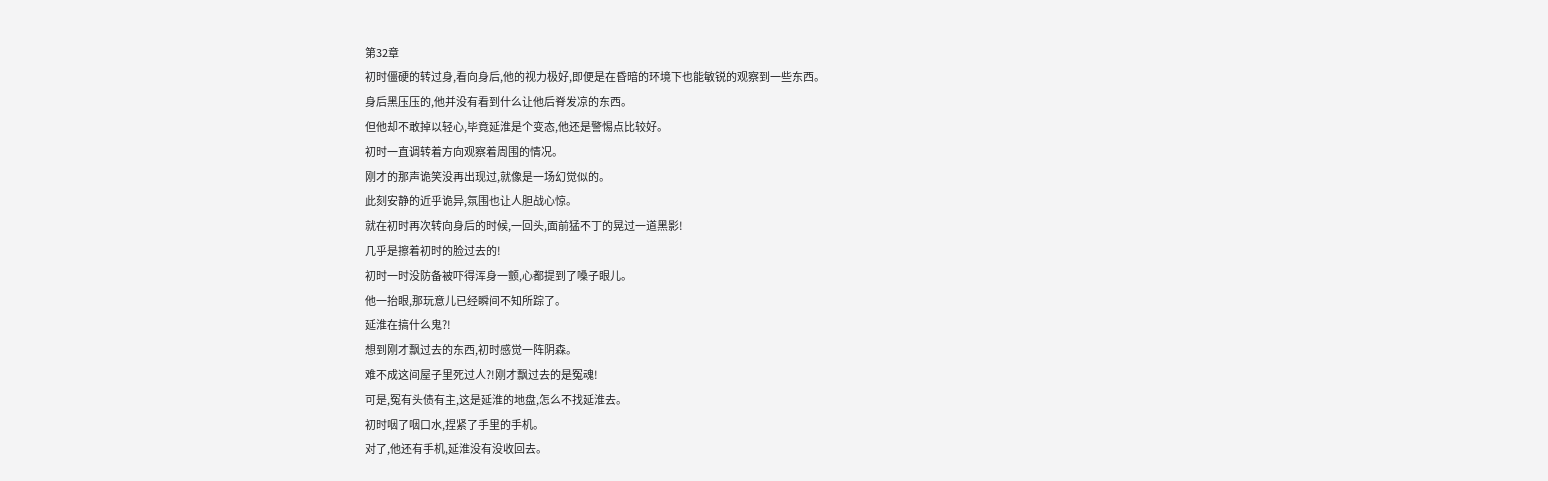第32章
初时僵硬的转过身,看向身后,他的视力极好,即便是在昏暗的环境下也能敏锐的观察到一些东西。
身后黑压压的,他并没有看到什么让他后脊发凉的东西。
但他却不敢掉以轻心,毕竟延淮是个变态,他还是警惕点比较好。
初时一直调转着方向观察着周围的情况。
刚才的那声诡笑没再出现过,就像是一场幻觉似的。
此刻安静的近乎诡异,氛围也让人胆战心惊。
就在初时再次转向身后的时候,一回头,面前猛不丁的晃过一道黑影!
几乎是擦着初时的脸过去的!
初时一时没防备被吓得浑身一颤,心都提到了嗓子眼儿。
他一抬眼,那玩意儿已经瞬间不知所踪了。
延淮在搞什么鬼?!
想到刚才飘过去的东西,初时感觉一阵阴森。
难不成这间屋子里死过人?!刚才飘过去的是冤魂!
可是,冤有头债有主,这是延淮的地盘,怎么不找延淮去。
初时咽了咽口水,捏紧了手里的手机。
对了,他还有手机,延淮没有没收回去。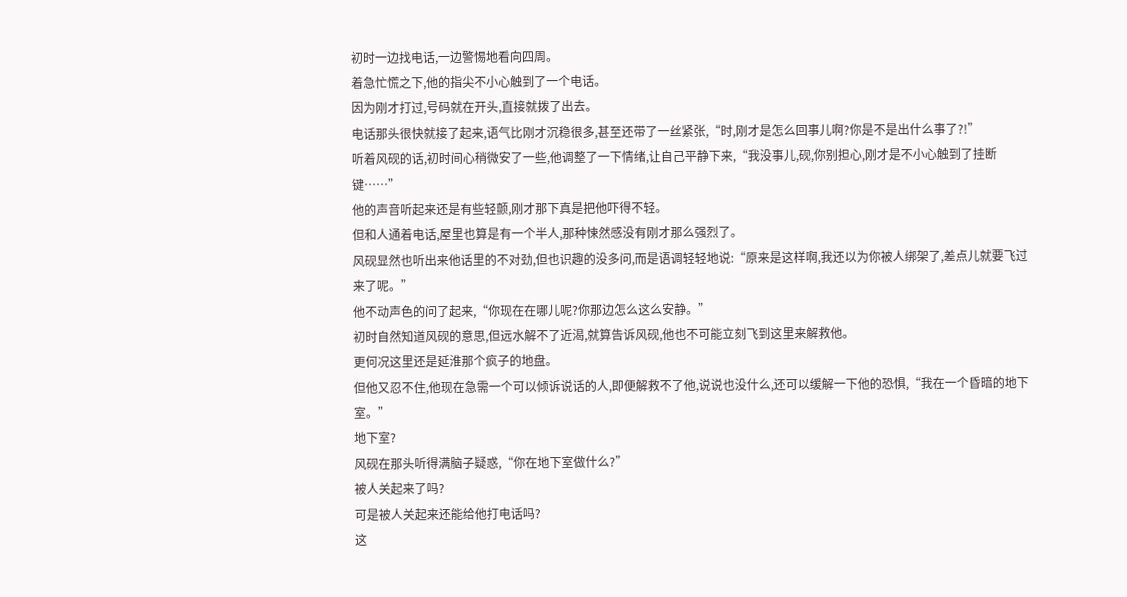初时一边找电话,一边警惕地看向四周。
着急忙慌之下,他的指尖不小心触到了一个电话。
因为刚才打过,号码就在开头,直接就拨了出去。
电话那头很快就接了起来,语气比刚才沉稳很多,甚至还带了一丝紧张,“时,刚才是怎么回事儿啊?你是不是出什么事了?!”
听着风砚的话,初时间心稍微安了一些,他调整了一下情绪,让自己平静下来,“我没事儿,砚,你别担心,刚才是不小心触到了挂断键……”
他的声音听起来还是有些轻颤,刚才那下真是把他吓得不轻。
但和人通着电话,屋里也算是有一个半人,那种悚然感没有刚才那么强烈了。
风砚显然也听出来他话里的不对劲,但也识趣的没多问,而是语调轻轻地说:“原来是这样啊,我还以为你被人绑架了,差点儿就要飞过来了呢。”
他不动声色的问了起来,“你现在在哪儿呢?你那边怎么这么安静。”
初时自然知道风砚的意思,但远水解不了近渴,就算告诉风砚,他也不可能立刻飞到这里来解救他。
更何况这里还是延淮那个疯子的地盘。
但他又忍不住,他现在急需一个可以倾诉说话的人,即便解救不了他,说说也没什么,还可以缓解一下他的恐惧,“我在一个昏暗的地下室。”
地下室?
风砚在那头听得满脑子疑惑,“你在地下室做什么?”
被人关起来了吗?
可是被人关起来还能给他打电话吗?
这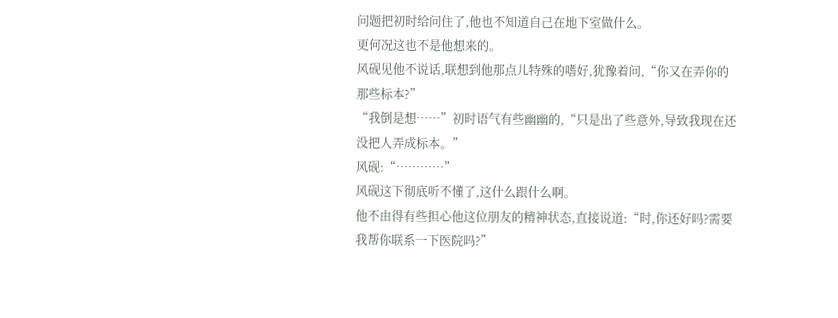问题把初时给问住了,他也不知道自己在地下室做什么。
更何况这也不是他想来的。
风砚见他不说话,联想到他那点儿特殊的嗜好,犹豫着问,“你又在弄你的那些标本?”
“我倒是想……”初时语气有些幽幽的,“只是出了些意外,导致我现在还没把人弄成标本。”
风砚:“…………”
风砚这下彻底听不懂了,这什么跟什么啊。
他不由得有些担心他这位朋友的精神状态,直接说道:“时,你还好吗?需要我帮你联系一下医院吗?”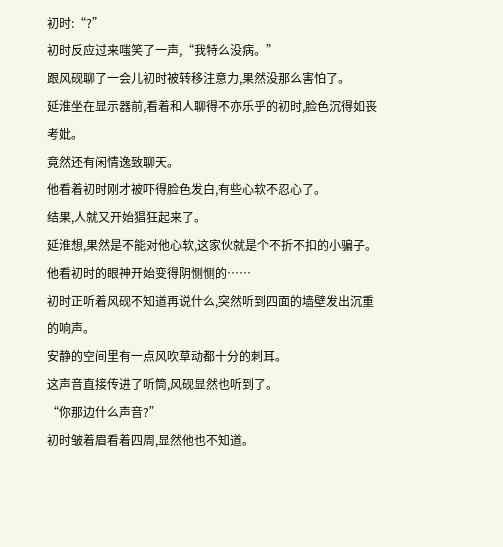初时:“?”
初时反应过来嗤笑了一声,“我特么没病。”
跟风砚聊了一会儿初时被转移注意力,果然没那么害怕了。
延淮坐在显示器前,看着和人聊得不亦乐乎的初时,脸色沉得如丧考妣。
竟然还有闲情逸致聊天。
他看着初时刚才被吓得脸色发白,有些心软不忍心了。
结果,人就又开始猖狂起来了。
延淮想,果然是不能对他心软,这家伙就是个不折不扣的小骗子。
他看初时的眼神开始变得阴恻恻的……
初时正听着风砚不知道再说什么,突然听到四面的墙壁发出沉重的响声。
安静的空间里有一点风吹草动都十分的刺耳。
这声音直接传进了听筒,风砚显然也听到了。
“你那边什么声音?”
初时皱着眉看着四周,显然他也不知道。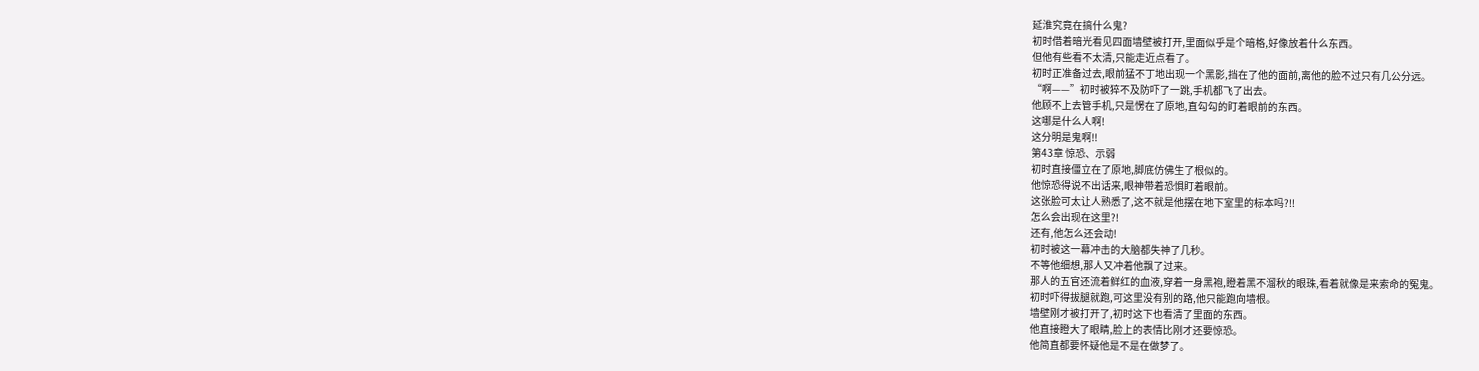延淮究竟在搞什么鬼?
初时借着暗光看见四面墙壁被打开,里面似乎是个暗格,好像放着什么东西。
但他有些看不太清,只能走近点看了。
初时正准备过去,眼前猛不丁地出现一个黑影,挡在了他的面前,离他的脸不过只有几公分远。
“啊——”初时被猝不及防吓了一跳,手机都飞了出去。
他顾不上去管手机,只是愣在了原地,直勾勾的盯着眼前的东西。
这哪是什么人啊!
这分明是鬼啊!!
第43章 惊恐、示弱
初时直接僵立在了原地,脚底仿佛生了根似的。
他惊恐得说不出话来,眼神带着恐惧盯着眼前。
这张脸可太让人熟悉了,这不就是他摆在地下室里的标本吗?!!
怎么会出现在这里?!
还有,他怎么还会动!
初时被这一幕冲击的大脑都失神了几秒。
不等他细想,那人又冲着他飘了过来。
那人的五官还流着鲜红的血液,穿着一身黑袍,瞪着黑不溜秋的眼珠,看着就像是来索命的冤鬼。
初时吓得拔腿就跑,可这里没有别的路,他只能跑向墙根。
墙壁刚才被打开了,初时这下也看清了里面的东西。
他直接瞪大了眼睛,脸上的表情比刚才还要惊恐。
他简直都要怀疑他是不是在做梦了。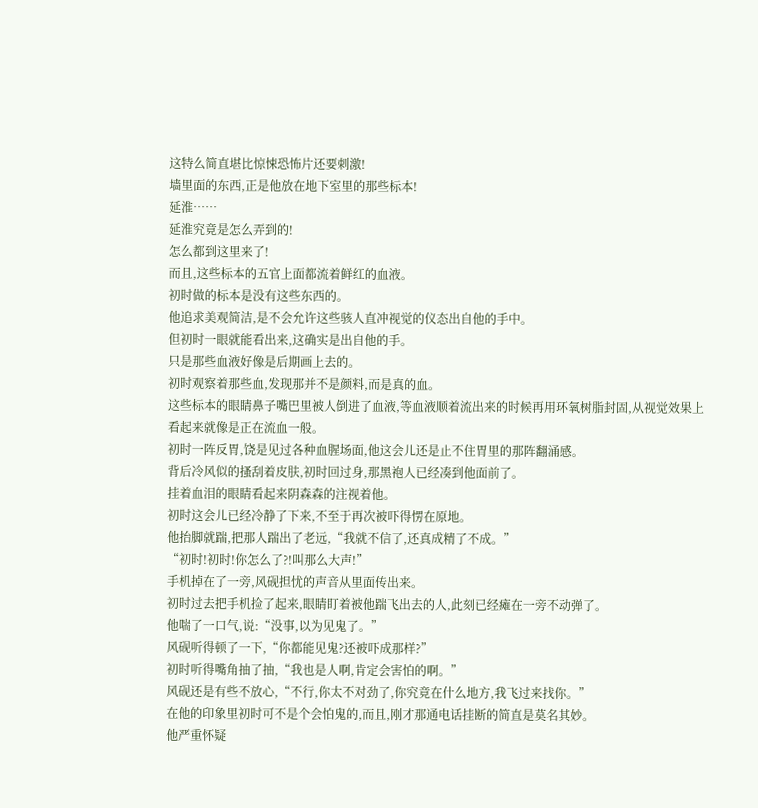这特么简直堪比惊悚恐怖片还要刺激!
墙里面的东西,正是他放在地下室里的那些标本!
延淮……
延淮究竟是怎么弄到的!
怎么都到这里来了!
而且,这些标本的五官上面都流着鲜红的血液。
初时做的标本是没有这些东西的。
他追求美观简洁,是不会允许这些骇人直冲视觉的仪态出自他的手中。
但初时一眼就能看出来,这确实是出自他的手。
只是那些血液好像是后期画上去的。
初时观察着那些血,发现那并不是颜料,而是真的血。
这些标本的眼睛鼻子嘴巴里被人倒进了血液,等血液顺着流出来的时候再用环氧树脂封固,从视觉效果上看起来就像是正在流血一般。
初时一阵反胃,饶是见过各种血腥场面,他这会儿还是止不住胃里的那阵翻涌感。
背后冷风似的搔刮着皮肤,初时回过身,那黑袍人已经凑到他面前了。
挂着血泪的眼睛看起来阴森森的注视着他。
初时这会儿已经冷静了下来,不至于再次被吓得愣在原地。
他抬脚就踹,把那人踹出了老远,“我就不信了,还真成精了不成。”
“初时!初时!你怎么了?!叫那么大声!”
手机掉在了一旁,风砚担忧的声音从里面传出来。
初时过去把手机捡了起来,眼睛盯着被他踹飞出去的人,此刻已经瘫在一旁不动弹了。
他喘了一口气,说:“没事,以为见鬼了。”
风砚听得顿了一下,“你都能见鬼?还被吓成那样?”
初时听得嘴角抽了抽,“我也是人啊,肯定会害怕的啊。”
风砚还是有些不放心,“不行,你太不对劲了,你究竟在什么地方,我飞过来找你。”
在他的印象里初时可不是个会怕鬼的,而且,刚才那通电话挂断的简直是莫名其妙。
他严重怀疑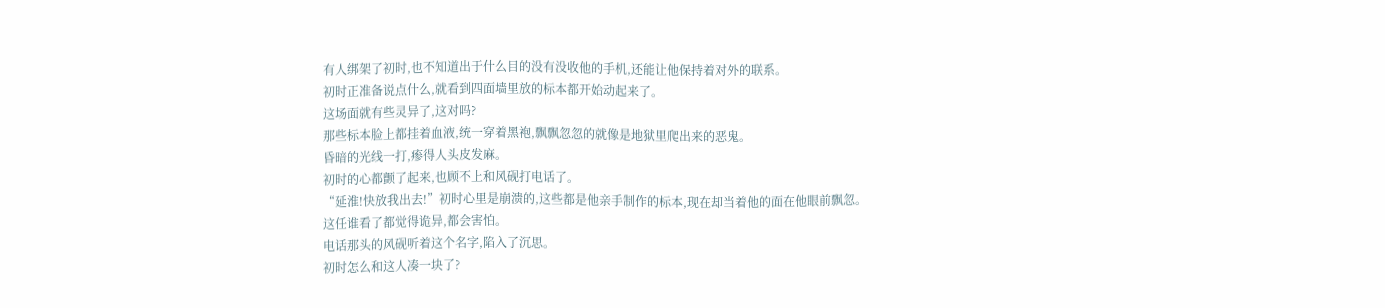有人绑架了初时,也不知道出于什么目的没有没收他的手机,还能让他保持着对外的联系。
初时正准备说点什么,就看到四面墙里放的标本都开始动起来了。
这场面就有些灵异了,这对吗?
那些标本脸上都挂着血液,统一穿着黑袍,飘飘忽忽的就像是地狱里爬出来的恶鬼。
昏暗的光线一打,瘆得人头皮发麻。
初时的心都颤了起来,也顾不上和风砚打电话了。
“延淮!快放我出去!”初时心里是崩溃的,这些都是他亲手制作的标本,现在却当着他的面在他眼前飘忽。
这任谁看了都觉得诡异,都会害怕。
电话那头的风砚听着这个名字,陷入了沉思。
初时怎么和这人凑一块了?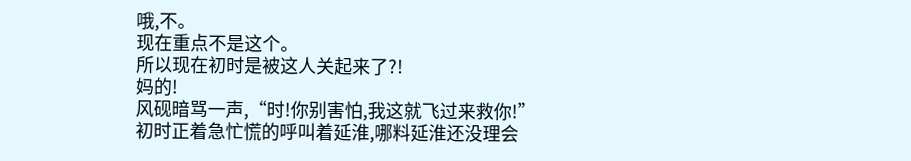哦,不。
现在重点不是这个。
所以现在初时是被这人关起来了?!
妈的!
风砚暗骂一声,“时!你别害怕,我这就飞过来救你!”
初时正着急忙慌的呼叫着延淮,哪料延淮还没理会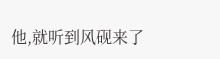他,就听到风砚来了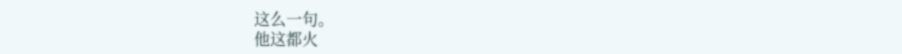这么一句。
他这都火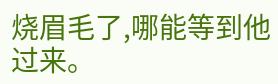烧眉毛了,哪能等到他过来。